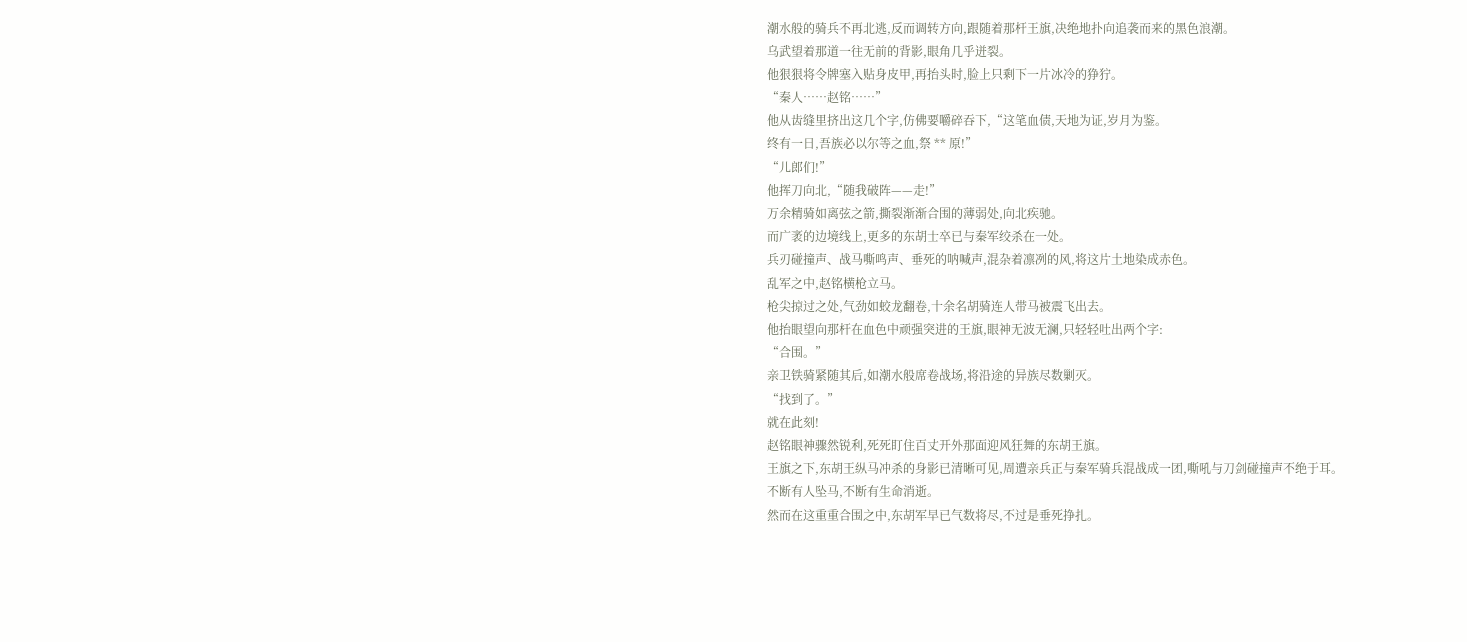潮水般的骑兵不再北逃,反而调转方向,跟随着那杆王旗,决绝地扑向追袭而来的黑色浪潮。
乌武望着那道一往无前的背影,眼角几乎迸裂。
他狠狠将令牌塞入贴身皮甲,再抬头时,脸上只剩下一片冰冷的狰狞。
“秦人……赵铭……”
他从齿缝里挤出这几个字,仿佛要嚼碎吞下,“这笔血债,天地为证,岁月为鉴。
终有一日,吾族必以尔等之血,祭 ** 原!”
“儿郎们!”
他挥刀向北,“随我破阵——走!”
万余精骑如离弦之箭,撕裂渐渐合围的薄弱处,向北疾驰。
而广袤的边境线上,更多的东胡士卒已与秦军绞杀在一处。
兵刃碰撞声、战马嘶鸣声、垂死的呐喊声,混杂着凛冽的风,将这片土地染成赤色。
乱军之中,赵铭横枪立马。
枪尖掠过之处,气劲如蛟龙翻卷,十余名胡骑连人带马被震飞出去。
他抬眼望向那杆在血色中顽强突进的王旗,眼神无波无澜,只轻轻吐出两个字:
“合围。”
亲卫铁骑紧随其后,如潮水般席卷战场,将沿途的异族尽数剿灭。
“找到了。”
就在此刻!
赵铭眼神骤然锐利,死死盯住百丈开外那面迎风狂舞的东胡王旗。
王旗之下,东胡王纵马冲杀的身影已清晰可见,周遭亲兵正与秦军骑兵混战成一团,嘶吼与刀剑碰撞声不绝于耳。
不断有人坠马,不断有生命消逝。
然而在这重重合围之中,东胡军早已气数将尽,不过是垂死挣扎。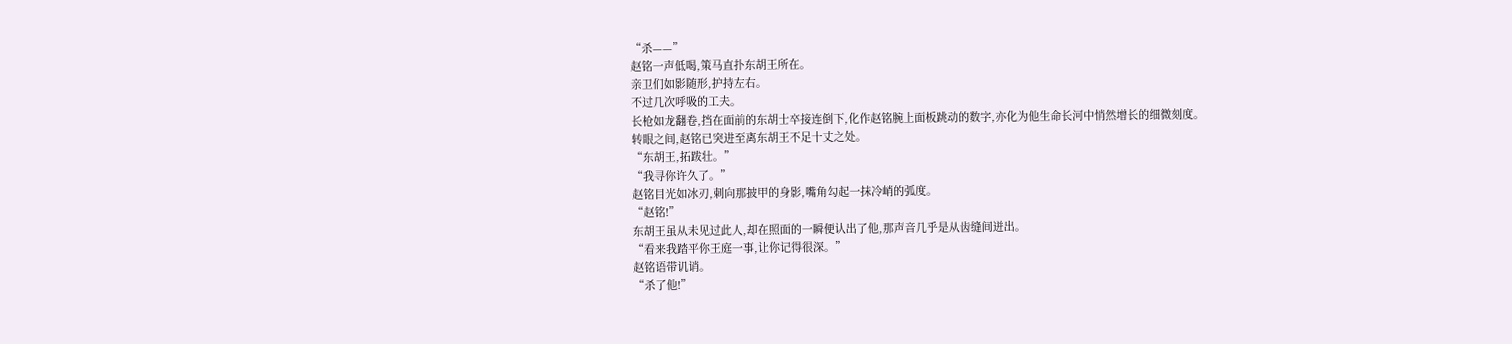“杀——”
赵铭一声低喝,策马直扑东胡王所在。
亲卫们如影随形,护持左右。
不过几次呼吸的工夫。
长枪如龙翻卷,挡在面前的东胡士卒接连倒下,化作赵铭腕上面板跳动的数字,亦化为他生命长河中悄然增长的细微刻度。
转眼之间,赵铭已突进至离东胡王不足十丈之处。
“东胡王,拓跋壮。”
“我寻你许久了。”
赵铭目光如冰刃,刺向那披甲的身影,嘴角勾起一抹冷峭的弧度。
“赵铭!”
东胡王虽从未见过此人,却在照面的一瞬便认出了他,那声音几乎是从齿缝间迸出。
“看来我踏平你王庭一事,让你记得很深。”
赵铭语带讥诮。
“杀了他!”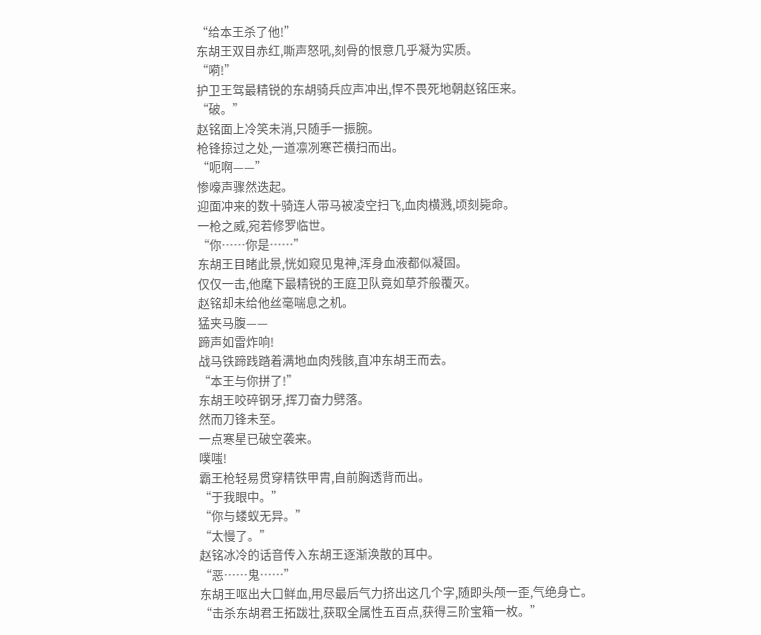“给本王杀了他!”
东胡王双目赤红,嘶声怒吼,刻骨的恨意几乎凝为实质。
“嗬!”
护卫王驾最精锐的东胡骑兵应声冲出,悍不畏死地朝赵铭压来。
“破。”
赵铭面上冷笑未消,只随手一振腕。
枪锋掠过之处,一道凛冽寒芒横扫而出。
“呃啊——”
惨嚎声骤然迭起。
迎面冲来的数十骑连人带马被凌空扫飞,血肉横溅,顷刻毙命。
一枪之威,宛若修罗临世。
“你……你是……”
东胡王目睹此景,恍如窥见鬼神,浑身血液都似凝固。
仅仅一击,他麾下最精锐的王庭卫队竟如草芥般覆灭。
赵铭却未给他丝毫喘息之机。
猛夹马腹——
蹄声如雷炸响!
战马铁蹄践踏着满地血肉残骸,直冲东胡王而去。
“本王与你拼了!”
东胡王咬碎钢牙,挥刀奋力劈落。
然而刀锋未至。
一点寒星已破空袭来。
噗嗤!
霸王枪轻易贯穿精铁甲胄,自前胸透背而出。
“于我眼中。”
“你与蝼蚁无异。”
“太慢了。”
赵铭冰冷的话音传入东胡王逐渐涣散的耳中。
“恶……鬼……”
东胡王呕出大口鲜血,用尽最后气力挤出这几个字,随即头颅一歪,气绝身亡。
“击杀东胡君王拓跋壮,获取全属性五百点,获得三阶宝箱一枚。”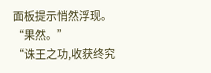面板提示悄然浮现。
“果然。”
“诛王之功,收获终究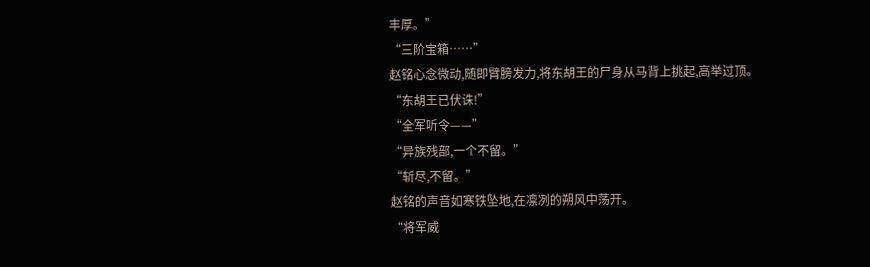丰厚。”
“三阶宝箱……”
赵铭心念微动,随即臂膀发力,将东胡王的尸身从马背上挑起,高举过顶。
“东胡王已伏诛!”
“全军听令——”
“异族残部,一个不留。”
“斩尽,不留。”
赵铭的声音如寒铁坠地,在凛冽的朔风中荡开。
“将军威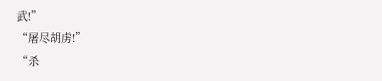武!”
“屠尽胡虏!”
“杀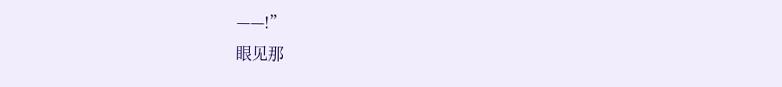——!”
眼见那